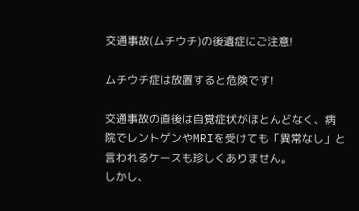交通事故(ムチウチ)の後遺症にご注意!

ムチウチ症は放置すると危険です!

交通事故の直後は自覚症状がほとんどなく、病院でレントゲンやMRIを受けても「異常なし」と言われるケースも珍しくありません。
しかし、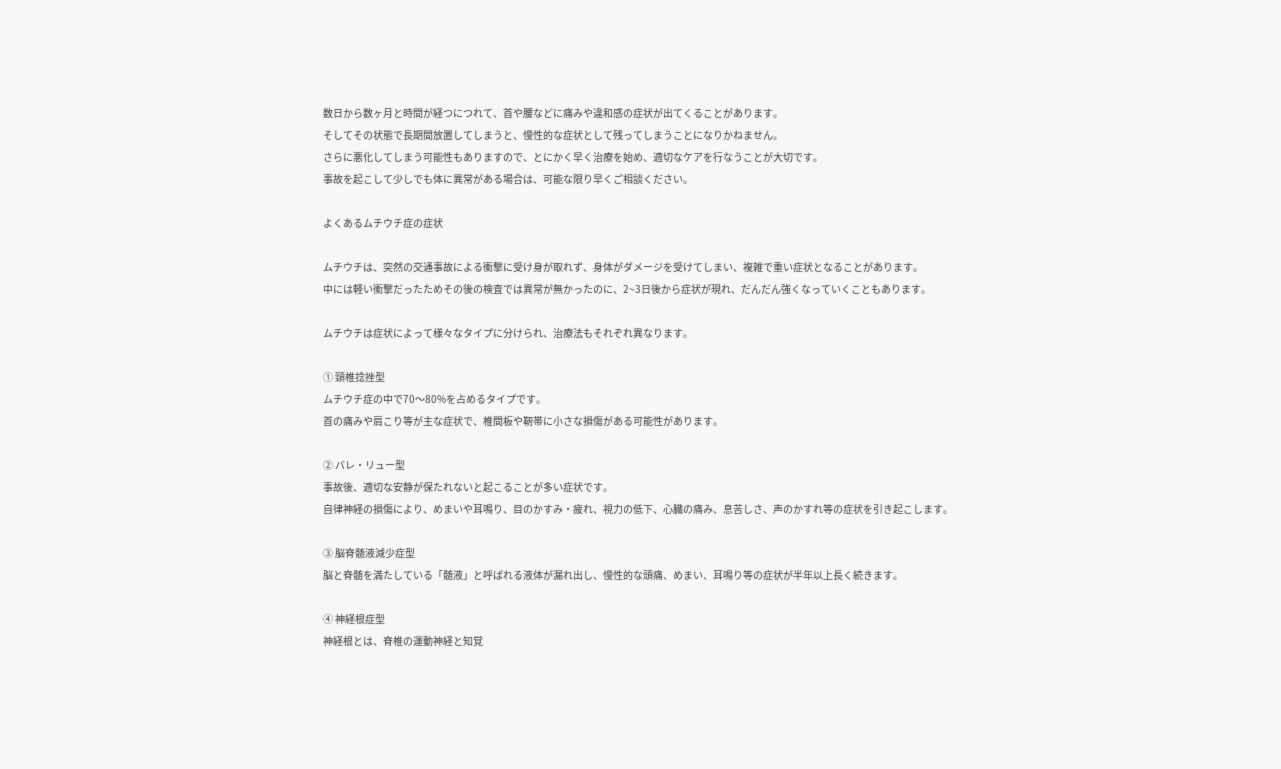数日から数ヶ月と時間が経つにつれて、首や腰などに痛みや違和感の症状が出てくることがあります。
そしてその状態で長期間放置してしまうと、慢性的な症状として残ってしまうことになりかねません。
さらに悪化してしまう可能性もありますので、とにかく早く治療を始め、適切なケアを行なうことが大切です。
事故を起こして少しでも体に異常がある場合は、可能な限り早くご相談ください。

よくあるムチウチ症の症状

ムチウチは、突然の交通事故による衝撃に受け身が取れず、身体がダメージを受けてしまい、複雑で重い症状となることがあります。
中には軽い衝撃だったためその後の検査では異常が無かったのに、2~3日後から症状が現れ、だんだん強くなっていくこともあります。

ムチウチは症状によって様々なタイプに分けられ、治療法もそれぞれ異なります。

① 頸椎捻挫型
ムチウチ症の中で70〜80%を占めるタイプです。
首の痛みや肩こり等が主な症状で、椎間板や靭帯に小さな損傷がある可能性があります。

② バレ・リュー型
事故後、適切な安静が保たれないと起こることが多い症状です。
自律神経の損傷により、めまいや耳鳴り、目のかすみ・疲れ、視力の低下、心臓の痛み、息苦しさ、声のかすれ等の症状を引き起こします。

③ 脳脊髄液減少症型
脳と脊髄を満たしている「髄液」と呼ばれる液体が漏れ出し、慢性的な頭痛、めまい、耳鳴り等の症状が半年以上長く続きます。

④ 神経根症型
神経根とは、脊椎の運動神経と知覚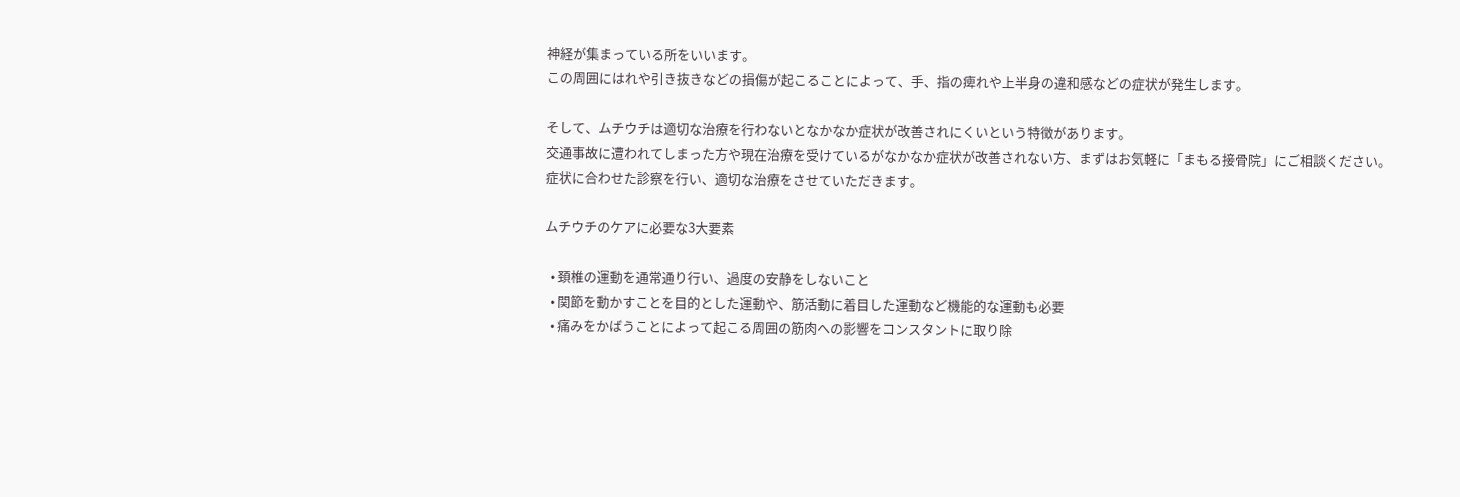神経が集まっている所をいいます。
この周囲にはれや引き抜きなどの損傷が起こることによって、手、指の痺れや上半身の違和感などの症状が発生します。

そして、ムチウチは適切な治療を行わないとなかなか症状が改善されにくいという特徴があります。
交通事故に遭われてしまった方や現在治療を受けているがなかなか症状が改善されない方、まずはお気軽に「まもる接骨院」にご相談ください。
症状に合わせた診察を行い、適切な治療をさせていただきます。

ムチウチのケアに必要な3大要素

  • 頚椎の運動を通常通り行い、過度の安静をしないこと
  • 関節を動かすことを目的とした運動や、筋活動に着目した運動など機能的な運動も必要
  • 痛みをかばうことによって起こる周囲の筋肉への影響をコンスタントに取り除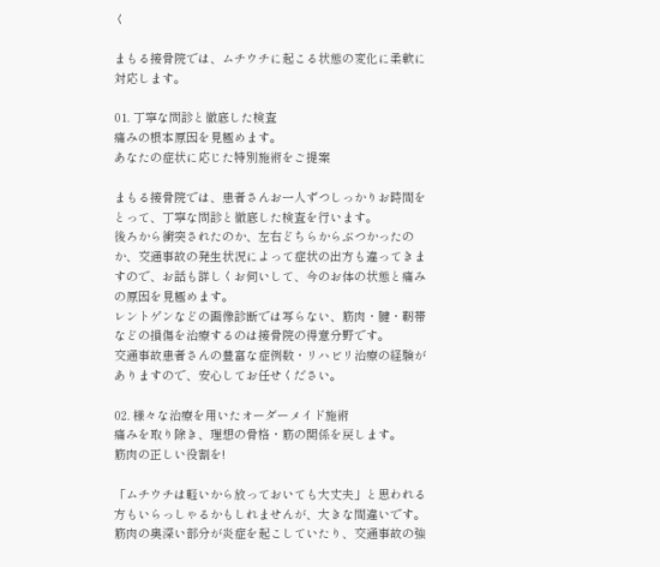く

まもる接骨院では、ムチウチに起こる状態の変化に柔軟に対応します。

01. 丁寧な問診と徹底した検査
痛みの根本原因を見極めます。
あなたの症状に応じた特別施術をご提案

まもる接骨院では、患者さんお一人ずつしっかりお時間をとって、丁寧な問診と徹底した検査を行います。
後ろから衝突されたのか、左右どちらからぶつかったのか、交通事故の発生状況によって症状の出方も違ってきますので、お話も詳しくお伺いして、今のお体の状態と痛みの原因を見極めます。
レントゲンなどの画像診断では写らない、筋肉・腱・靭帯などの損傷を治療するのは接骨院の得意分野です。
交通事故患者さんの豊富な症例数・リハビリ治療の経験がありますので、安心してお任せください。

02. 様々な治療を用いたオーダーメイド施術
痛みを取り除き、理想の骨格・筋の関係を戻します。
筋肉の正しい役割を!

「ムチウチは軽いから放っておいても大丈夫」と思われる方もいらっしゃるかもしれませんが、大きな間違いです。
筋肉の奥深い部分が炎症を起こしていたり、交通事故の強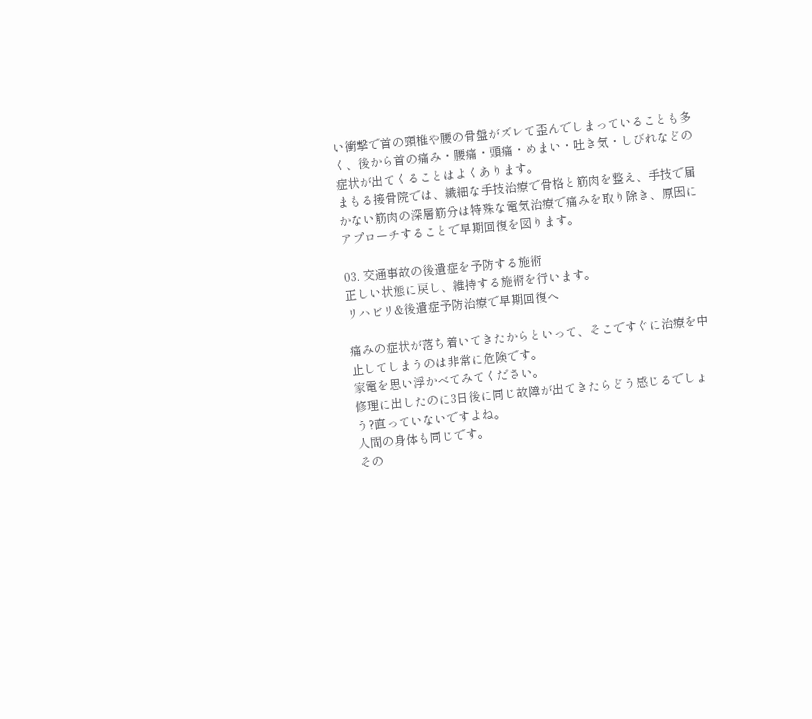い衝撃で首の頸椎や腰の骨盤がズレて歪んでしまっていることも多く、後から首の痛み・腰痛・頭痛・めまい・吐き気・しびれなどの症状が出てくることはよくあります。
まもる接骨院では、繊細な手技治療で骨格と筋肉を整え、手技で届かない筋肉の深層筋分は特殊な電気治療で痛みを取り除き、原因にアプローチすることで早期回復を図ります。

03. 交通事故の後遺症を予防する施術
正しい状態に戻し、維持する施術を行います。
リハビリ&後遺症予防治療で早期回復へ

痛みの症状が落ち着いてきたからといって、そこですぐに治療を中止してしまうのは非常に危険です。
家電を思い浮かべてみてください。
修理に出したのに3日後に同じ故障が出てきたらどう感じるでしょう?直っていないですよね。
人間の身体も同じです。
その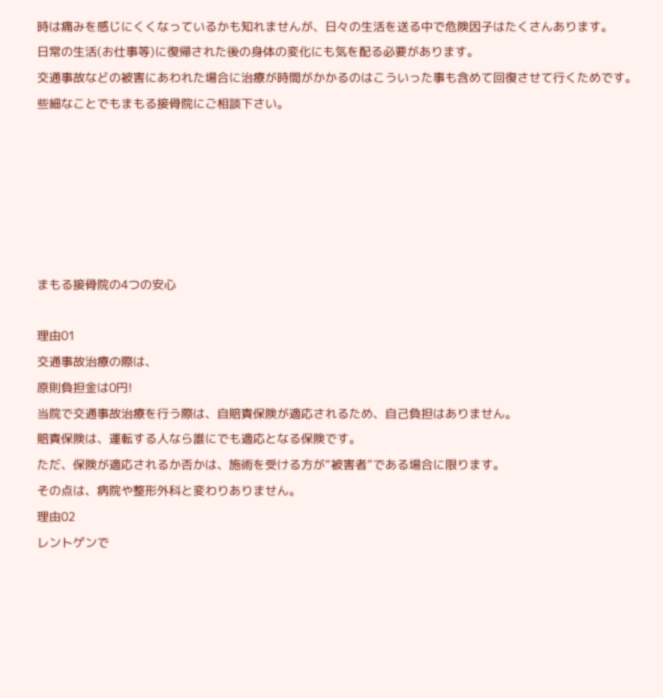時は痛みを感じにくくなっているかも知れませんが、日々の生活を送る中で危険因子はたくさんあります。
日常の生活(お仕事等)に復帰された後の身体の変化にも気を配る必要があります。
交通事故などの被害にあわれた場合に治療が時間がかかるのはこういった事も含めて回復させて行くためです。
些細なことでもまもる接骨院にご相談下さい。






まもる接骨院の4つの安心

理由01
交通事故治療の際は、
原則負担金は0円!
当院で交通事故治療を行う際は、自賠責保険が適応されるため、自己負担はありません。
賠責保険は、運転する人なら誰にでも適応となる保険です。
ただ、保険が適応されるか否かは、施術を受ける方が“被害者”である場合に限ります。
その点は、病院や整形外科と変わりありません。
理由02
レントゲンで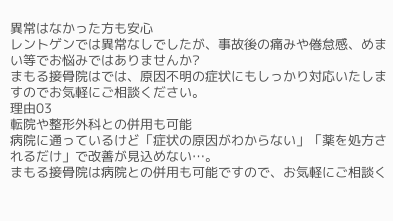異常はなかった方も安心
レントゲンでは異常なしでしたが、事故後の痛みや倦怠感、めまい等でお悩みではありませんか?
まもる接骨院はでは、原因不明の症状にもしっかり対応いたしますのでお気軽にご相談ください。
理由03
転院や整形外科との併用も可能
病院に通っているけど「症状の原因がわからない」「薬を処方されるだけ」で改善が見込めない…。
まもる接骨院は病院との併用も可能ですので、お気軽にご相談く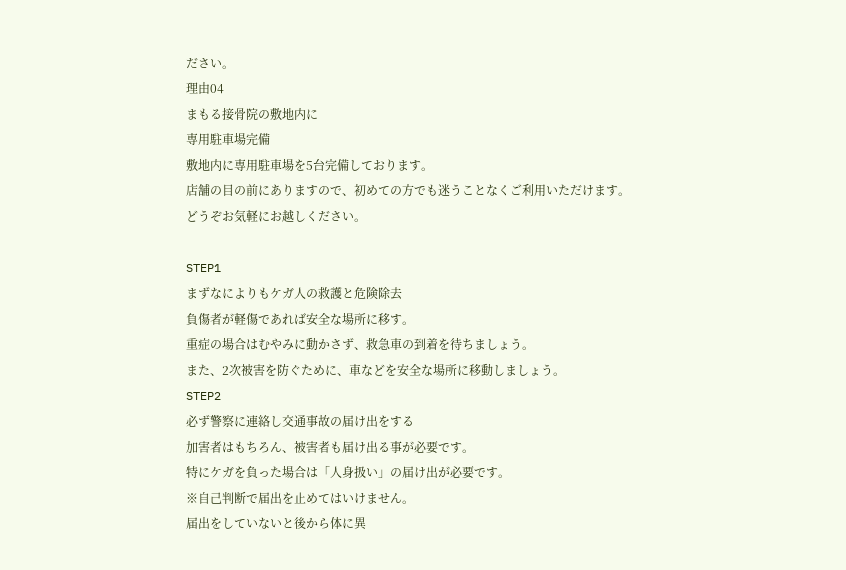ださい。
理由04
まもる接骨院の敷地内に
専用駐車場完備
敷地内に専用駐車場を5台完備しております。
店舗の目の前にありますので、初めての方でも迷うことなくご利用いただけます。
どうぞお気軽にお越しください。

STEP1
まずなによりもケガ人の救護と危険除去
負傷者が軽傷であれば安全な場所に移す。
重症の場合はむやみに動かさず、救急車の到着を待ちましょう。
また、2次被害を防ぐために、車などを安全な場所に移動しましょう。
STEP2
必ず警察に連絡し交通事故の届け出をする
加害者はもちろん、被害者も届け出る事が必要です。
特にケガを負った場合は「人身扱い」の届け出が必要です。
※自己判断で届出を止めてはいけません。
届出をしていないと後から体に異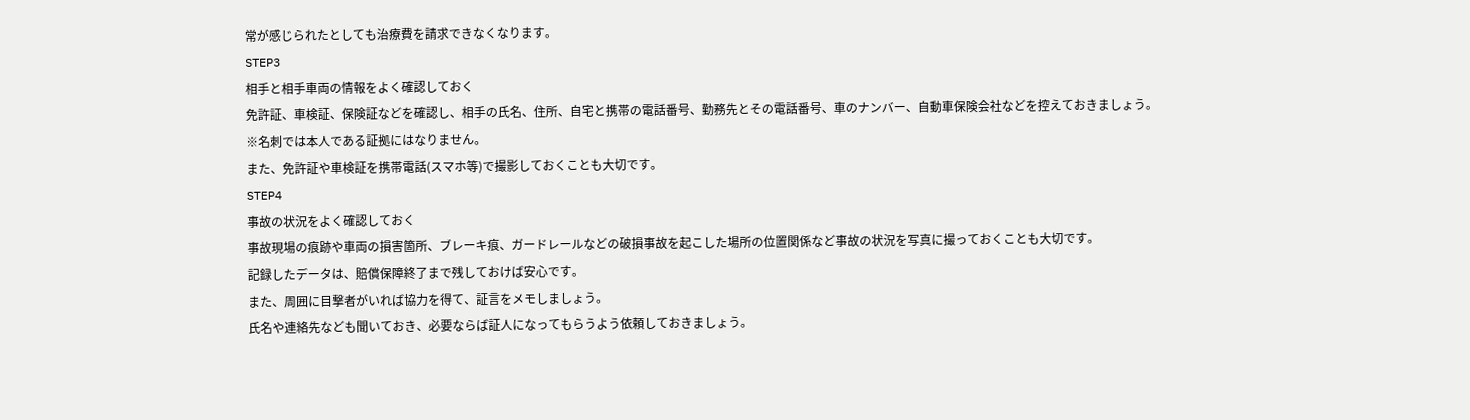常が感じられたとしても治療費を請求できなくなります。
STEP3
相手と相手車両の情報をよく確認しておく
免許証、車検証、保険証などを確認し、相手の氏名、住所、自宅と携帯の電話番号、勤務先とその電話番号、車のナンバー、自動車保険会社などを控えておきましょう。
※名刺では本人である証拠にはなりません。
また、免許証や車検証を携帯電話(スマホ等)で撮影しておくことも大切です。
STEP4
事故の状況をよく確認しておく
事故現場の痕跡や車両の損害箇所、ブレーキ痕、ガードレールなどの破損事故を起こした場所の位置関係など事故の状況を写真に撮っておくことも大切です。
記録したデータは、賠償保障終了まで残しておけば安心です。
また、周囲に目撃者がいれば協力を得て、証言をメモしましょう。
氏名や連絡先なども聞いておき、必要ならば証人になってもらうよう依頼しておきましょう。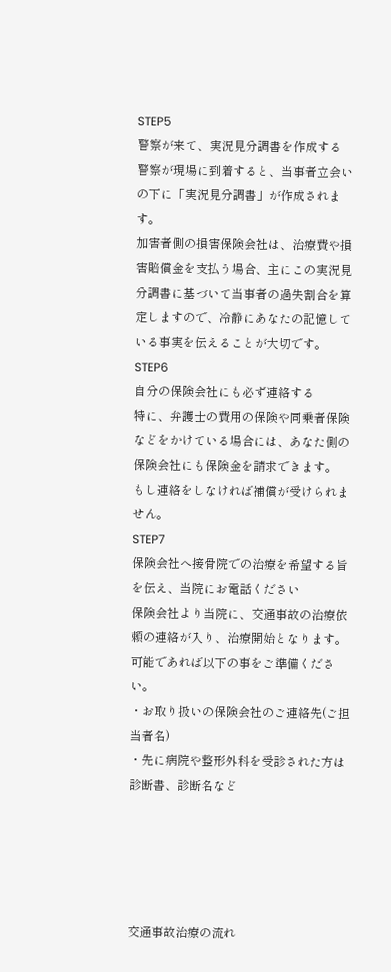STEP5
警察が来て、実況見分調書を作成する
警察が現場に到着すると、当事者立会いの下に「実況見分調書」が作成されます。
加害者側の損害保険会社は、治療費や損害賠償金を支払う場合、主にこの実況見分調書に基づいて当事者の過失割合を算定しますので、冷静にあなたの記憶している事実を伝えることが大切です。
STEP6
自分の保険会社にも必ず連絡する
特に、弁護士の費用の保険や同乗者保険などをかけている場合には、あなた側の保険会社にも保険金を請求できます。
もし連絡をしなければ補償が受けられません。
STEP7
保険会社へ接骨院での治療を希望する旨を伝え、当院にお電話ください
保険会社より当院に、交通事故の治療依頼の連絡が入り、治療開始となります。
可能であれば以下の事をご準備ください。
・お取り扱いの保険会社のご連絡先(ご担当者名)
・先に病院や整形外科を受診された方は診断書、診断名など





交通事故治療の流れ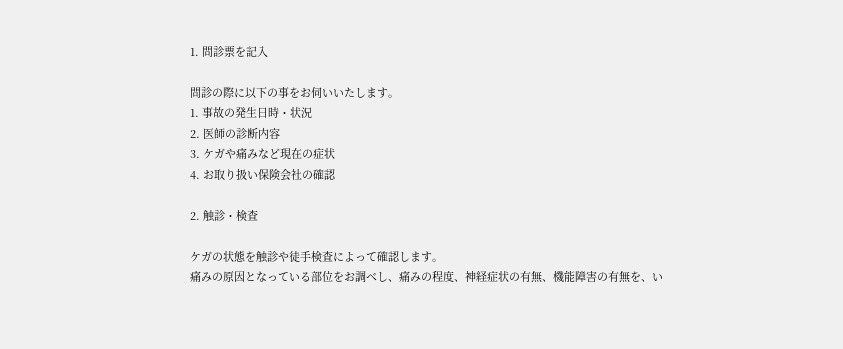1. 問診票を記入

問診の際に以下の事をお伺いいたします。
1. 事故の発生日時・状況
2. 医師の診断内容
3. ケガや痛みなど現在の症状
4. お取り扱い保険会社の確認

2. 触診・検査

ケガの状態を触診や徒手検査によって確認します。
痛みの原因となっている部位をお調べし、痛みの程度、神経症状の有無、機能障害の有無を、い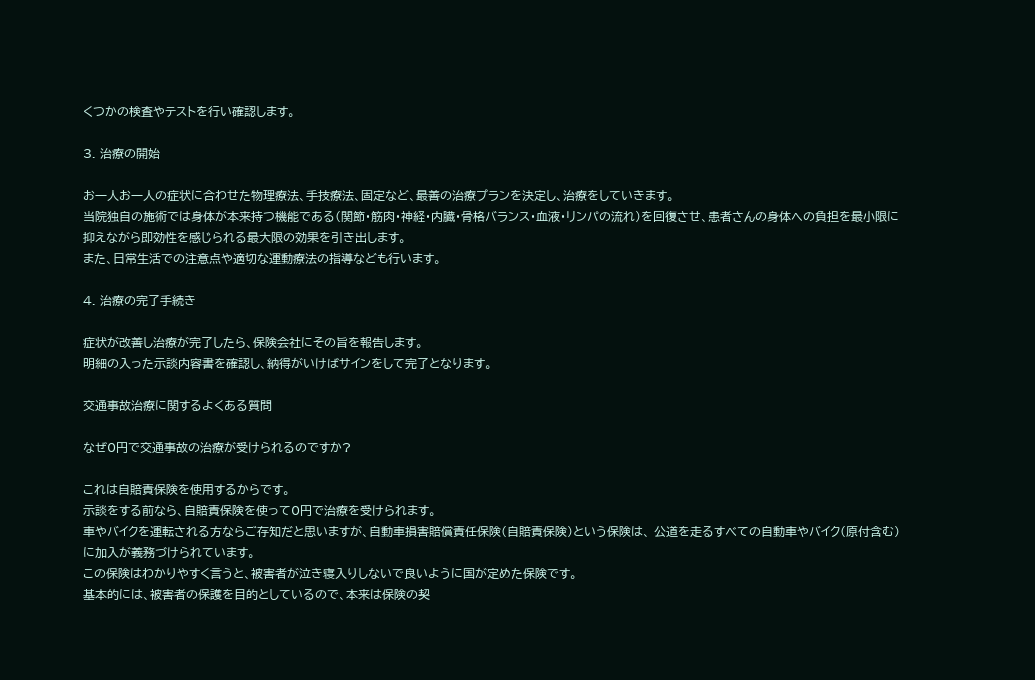くつかの検査やテストを行い確認します。

3. 治療の開始

お一人お一人の症状に合わせた物理療法、手技療法、固定など、最善の治療プランを決定し、治療をしていきます。
当院独自の施術では身体が本来持つ機能である(関節・筋肉・神経・内臓・骨格バランス・血液・リンパの流れ)を回復させ、患者さんの身体への負担を最小限に抑えながら即効性を感じられる最大限の効果を引き出します。
また、日常生活での注意点や適切な運動療法の指導なども行います。

4. 治療の完了手続き

症状が改善し治療が完了したら、保険会社にその旨を報告します。
明細の入った示談内容書を確認し、納得がいけばサインをして完了となります。

交通事故治療に関するよくある質問

なぜ0円で交通事故の治療が受けられるのですか?

これは自賠責保険を使用するからです。
示談をする前なら、自賠責保険を使って0円で治療を受けられます。
車やバイクを運転される方ならご存知だと思いますが、自動車損害賠償責任保険(自賠責保険)という保険は、 公道を走るすべての自動車やバイク(原付含む)に加入が義務づけられています。
この保険はわかりやすく言うと、被害者が泣き寝入りしないで良いように国が定めた保険です。
基本的には、被害者の保護を目的としているので、本来は保険の契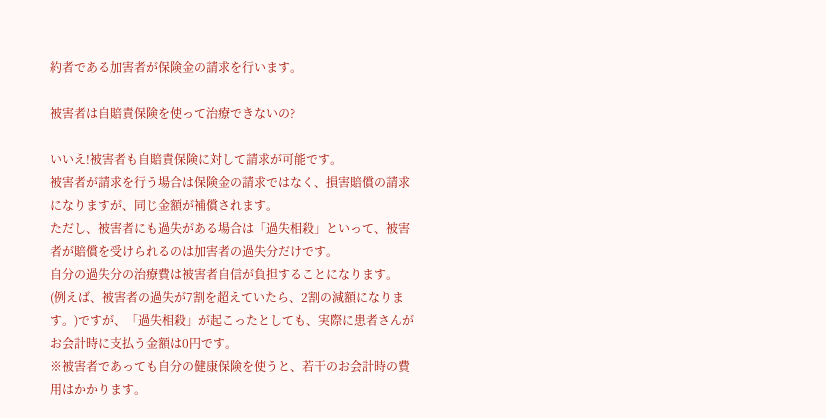約者である加害者が保険金の請求を行います。

被害者は自賠責保険を使って治療できないの?

いいえ!被害者も自賠責保険に対して請求が可能です。
被害者が請求を行う場合は保険金の請求ではなく、損害賠償の請求になりますが、同じ金額が補償されます。
ただし、被害者にも過失がある場合は「過失相殺」といって、被害者が賠償を受けられるのは加害者の過失分だけです。
自分の過失分の治療費は被害者自信が負担することになります。
(例えば、被害者の過失が7割を超えていたら、2割の減額になります。)ですが、「過失相殺」が起こったとしても、実際に患者さんがお会計時に支払う金額は0円です。
※被害者であっても自分の健康保険を使うと、若干のお会計時の費用はかかります。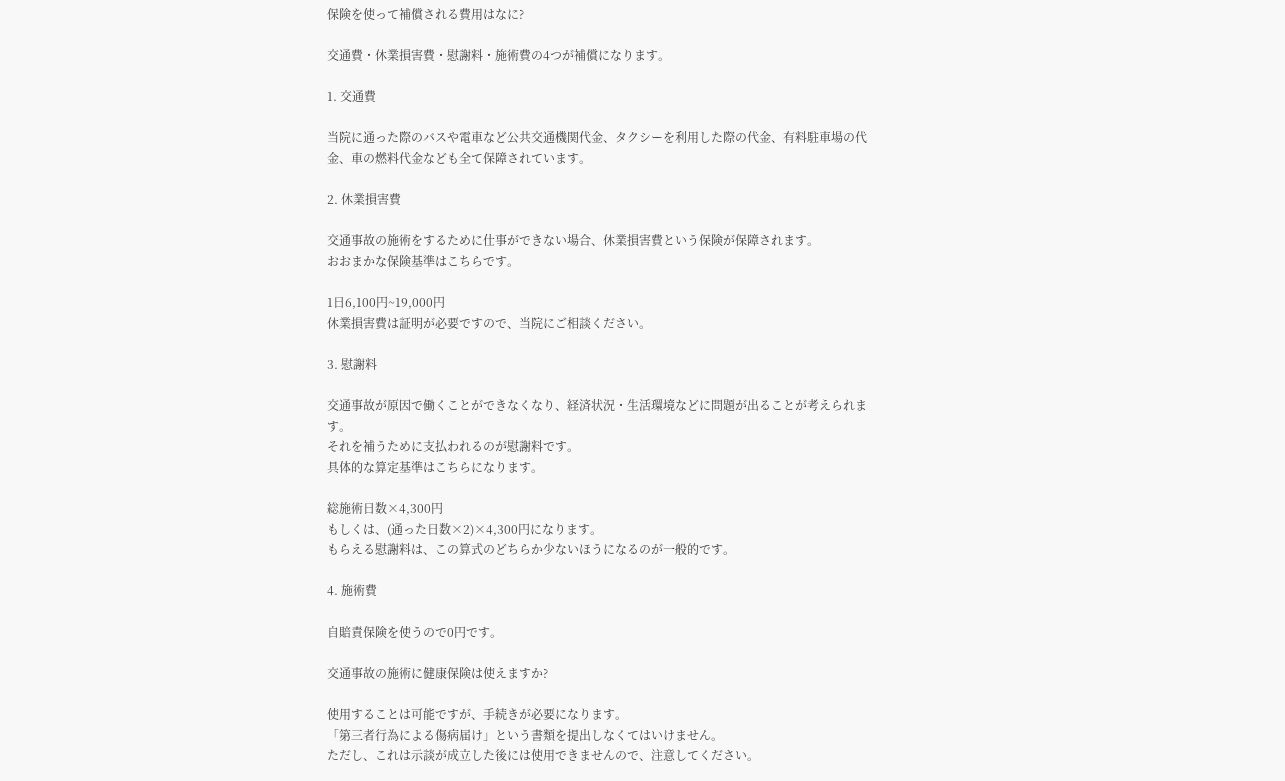保険を使って補償される費用はなに?

交通費・休業損害費・慰謝料・施術費の4つが補償になります。

1. 交通費

当院に通った際のバスや電車など公共交通機関代金、タクシーを利用した際の代金、有料駐車場の代金、車の燃料代金なども全て保障されています。

2. 休業損害費

交通事故の施術をするために仕事ができない場合、休業損害費という保険が保障されます。
おおまかな保険基準はこちらです。

1日6,100円~19,000円
休業損害費は証明が必要ですので、当院にご相談ください。

3. 慰謝料

交通事故が原因で働くことができなくなり、経済状況・生活環境などに問題が出ることが考えられます。
それを補うために支払われるのが慰謝料です。
具体的な算定基準はこちらになります。

総施術日数×4,300円
もしくは、(通った日数×2)×4,300円になります。
もらえる慰謝料は、この算式のどちらか少ないほうになるのが一般的です。

4. 施術費

自賠責保険を使うので0円です。

交通事故の施術に健康保険は使えますか?

使用することは可能ですが、手続きが必要になります。
「第三者行為による傷病届け」という書類を提出しなくてはいけません。
ただし、これは示談が成立した後には使用できませんので、注意してください。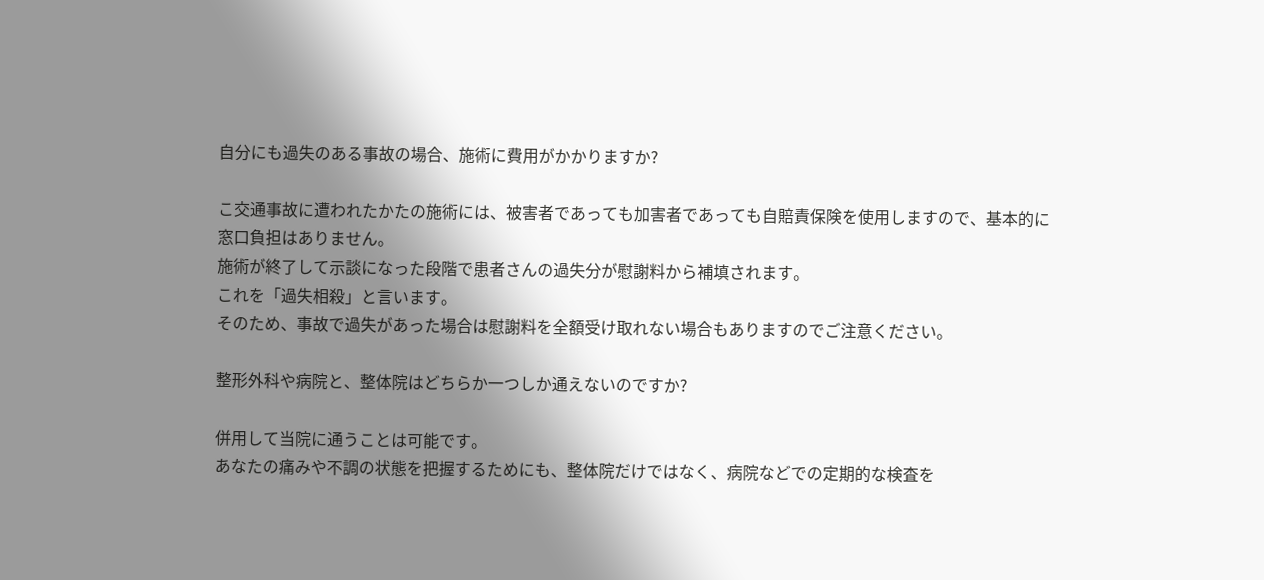自分にも過失のある事故の場合、施術に費用がかかりますか?

こ交通事故に遭われたかたの施術には、被害者であっても加害者であっても自賠責保険を使用しますので、基本的に窓口負担はありません。
施術が終了して示談になった段階で患者さんの過失分が慰謝料から補填されます。
これを「過失相殺」と言います。
そのため、事故で過失があった場合は慰謝料を全額受け取れない場合もありますのでご注意ください。

整形外科や病院と、整体院はどちらか一つしか通えないのですか?

併用して当院に通うことは可能です。
あなたの痛みや不調の状態を把握するためにも、整体院だけではなく、病院などでの定期的な検査を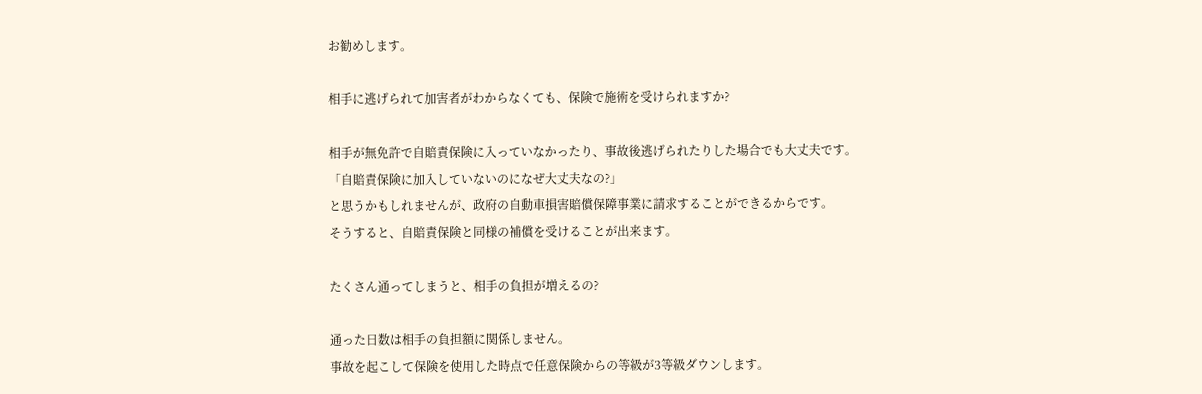お勧めします。

相手に逃げられて加害者がわからなくても、保険で施術を受けられますか?

相手が無免許で自賠責保険に入っていなかったり、事故後逃げられたりした場合でも大丈夫です。
「自賠責保険に加入していないのになぜ大丈夫なの?」
と思うかもしれませんが、政府の自動車損害賠償保障事業に請求することができるからです。
そうすると、自賠責保険と同様の補償を受けることが出来ます。

たくさん通ってしまうと、相手の負担が増えるの?

通った日数は相手の負担額に関係しません。
事故を起こして保険を使用した時点で任意保険からの等級が3等級ダウンします。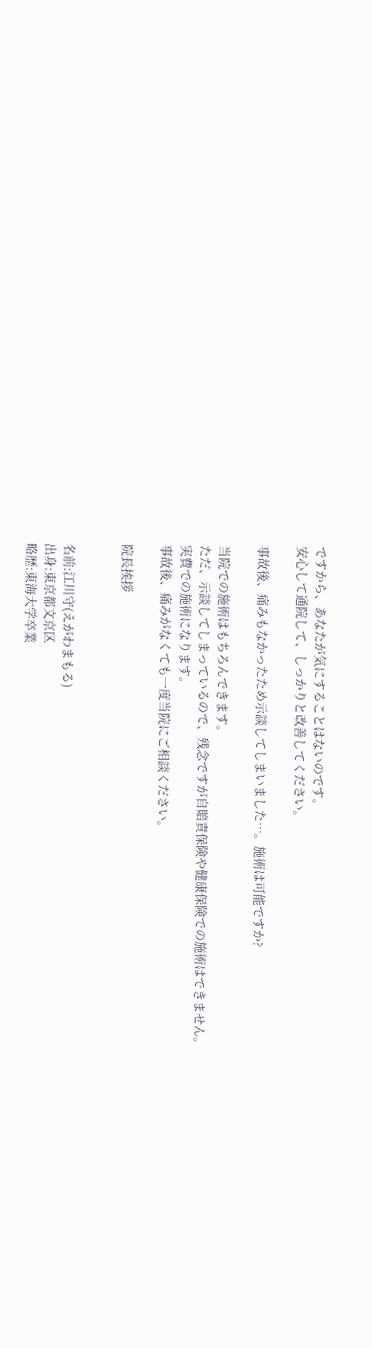ですから、あなたが気にすることはないのです。
安心して通院して、しっかりと改善してください。

事故後、痛みもなかったため示談してしまいました…。施術は可能ですか?

当院での施術はもちろんできます。
ただ、示談してしまっているので、残念ですが自賠責保険や健康保険での施術はできません。
実費での施術になります。
事故後、痛みがなくても一度当院にご相談ください。

院長挨拶


名前:江川守(えがわまもる)
出身:東京都文京区
略歴:東海大学卒業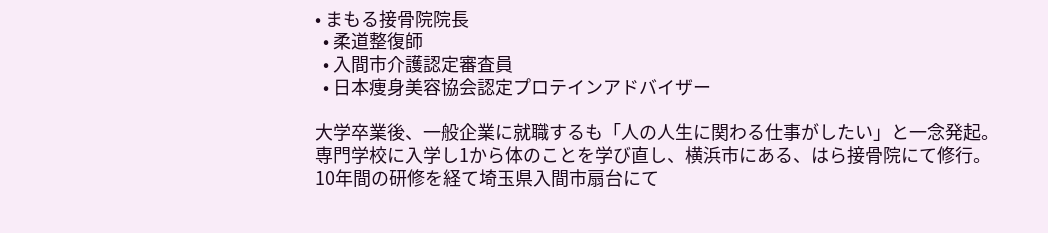• まもる接骨院院長
  • 柔道整復師
  • 入間市介護認定審査員
  • 日本痩身美容協会認定プロテインアドバイザー

大学卒業後、一般企業に就職するも「人の人生に関わる仕事がしたい」と一念発起。
専門学校に入学し1から体のことを学び直し、横浜市にある、はら接骨院にて修行。
10年間の研修を経て埼玉県入間市扇台にて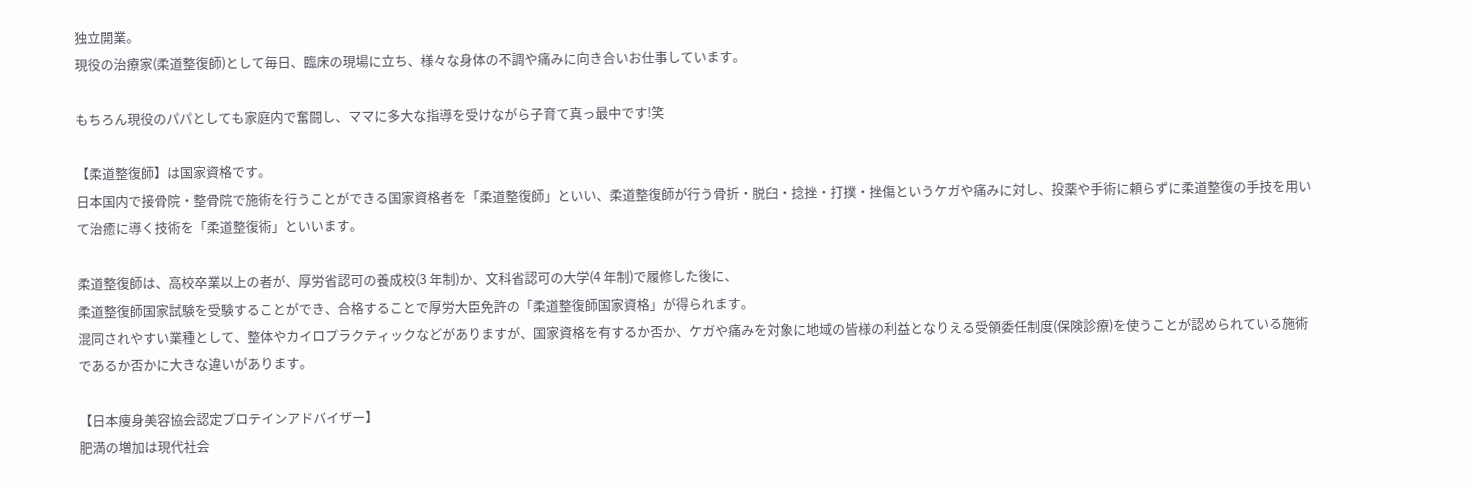独立開業。
現役の治療家(柔道整復師)として毎日、臨床の現場に立ち、様々な身体の不調や痛みに向き合いお仕事しています。

もちろん現役のパパとしても家庭内で奮闘し、ママに多大な指導を受けながら子育て真っ最中です!笑

【柔道整復師】は国家資格です。
日本国内で接骨院・整骨院で施術を行うことができる国家資格者を「柔道整復師」といい、柔道整復師が行う骨折・脱臼・捻挫・打撲・挫傷というケガや痛みに対し、投薬や手術に頼らずに柔道整復の手技を用いて治癒に導く技術を「柔道整復術」といいます。

柔道整復師は、高校卒業以上の者が、厚労省認可の養成校(3 年制)か、文科省認可の大学(4 年制)で履修した後に、
柔道整復師国家試験を受験することができ、合格することで厚労大臣免許の「柔道整復師国家資格」が得られます。
混同されやすい業種として、整体やカイロプラクティックなどがありますが、国家資格を有するか否か、ケガや痛みを対象に地域の皆様の利益となりえる受領委任制度(保険診療)を使うことが認められている施術であるか否かに大きな違いがあります。

【日本痩身美容協会認定プロテインアドバイザー】
肥満の増加は現代社会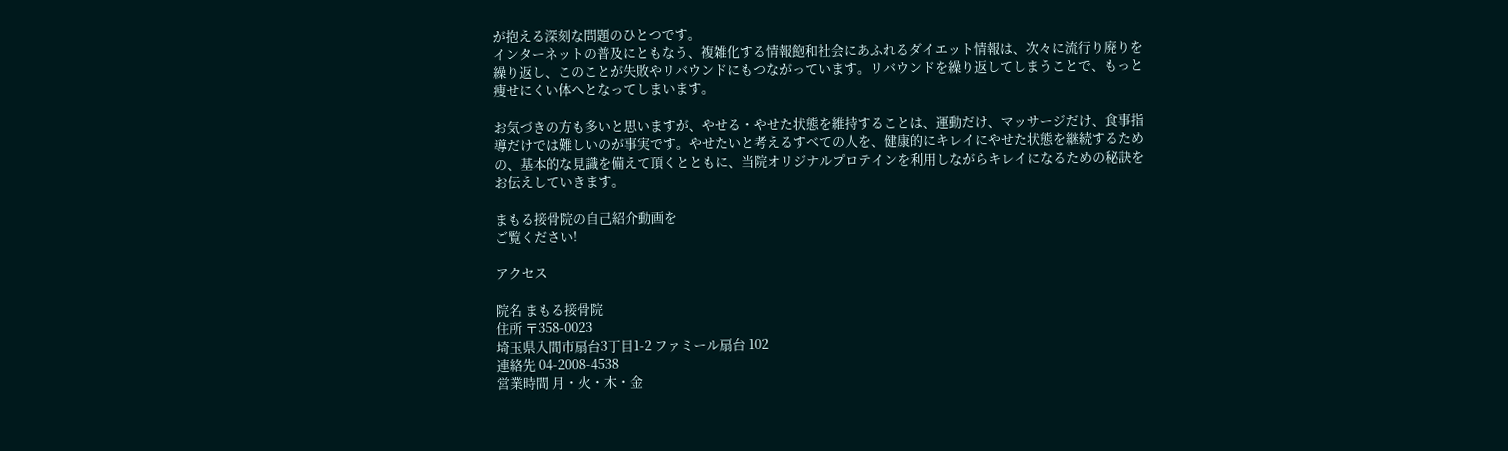が抱える深刻な問題のひとつです。
インターネットの普及にともなう、複雑化する情報飽和社会にあふれるダイエット情報は、次々に流行り廃りを繰り返し、このことが失敗やリバウンドにもつながっています。リバウンドを繰り返してしまうことで、もっと痩せにくい体へとなってしまいます。

お気づきの方も多いと思いますが、やせる・やせた状態を維持することは、運動だけ、マッサージだけ、食事指導だけでは難しいのが事実です。やせたいと考えるすべての人を、健康的にキレイにやせた状態を継続するための、基本的な見識を備えて頂くとともに、当院オリジナルプロテインを利用しながらキレイになるための秘訣をお伝えしていきます。

まもる接骨院の自己紹介動画を
ご覧ください!

アクセス

院名 まもる接骨院
住所 〒358-0023
埼玉県入間市扇台3丁目1-2 ファミール扇台 102
連絡先 04-2008-4538
営業時間 月・火・木・金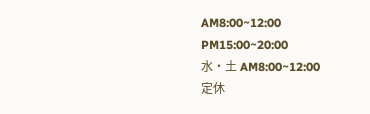AM8:00~12:00 PM15:00~20:00
水・土 AM8:00~12:00
定休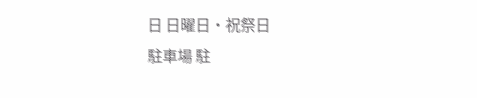日 日曜日・祝祭日
駐車場 駐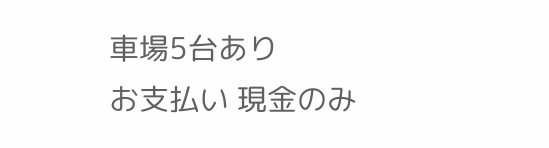車場5台あり
お支払い 現金のみ